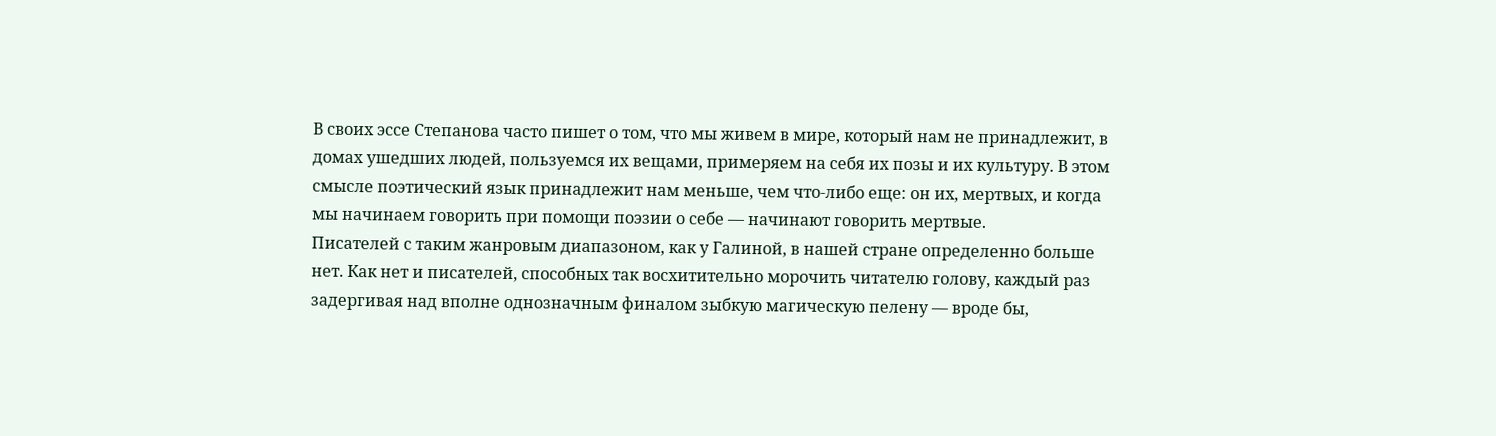В своих эссе Степанова часто пишет о том, что мы живем в мире, который нам не принадлежит, в домах ушедших людей, пользуемся их вещами, примеряем на себя их позы и их культуру. В этом смысле поэтический язык принадлежит нам меньше, чем что-либо еще: он их, мертвых, и когда мы начинаем говорить при помощи поэзии о себе — начинают говорить мертвые.
Писателей с таким жанровым диапазоном, как у Галиной, в нашей стране определенно больше нет. Как нет и писателей, способных так восхитительно морочить читателю голову, каждый раз задергивая над вполне однозначным финалом зыбкую магическую пелену — вроде бы,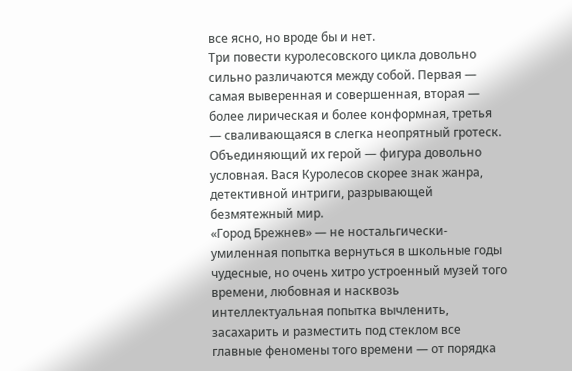все ясно, но вроде бы и нет.
Три повести куролесовского цикла довольно сильно различаются между собой. Первая — самая выверенная и совершенная, вторая — более лирическая и более конформная, третья — сваливающаяся в слегка неопрятный гротеск. Объединяющий их герой — фигура довольно условная. Вася Куролесов скорее знак жанра, детективной интриги, разрывающей безмятежный мир.
«Город Брежнев» — не ностальгически-умиленная попытка вернуться в школьные годы чудесные, но очень хитро устроенный музей того времени, любовная и насквозь интеллектуальная попытка вычленить, засахарить и разместить под стеклом все главные феномены того времени — от порядка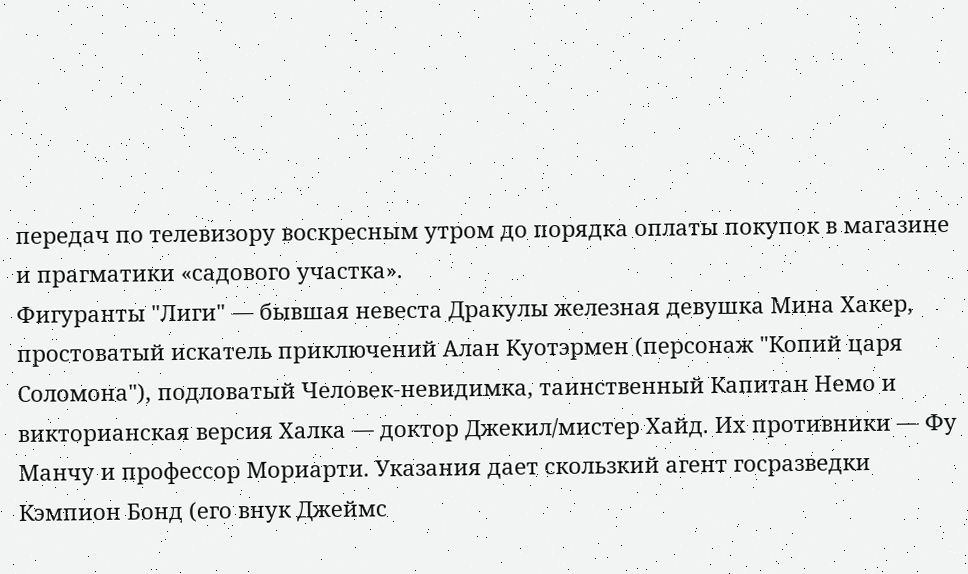передач по телевизору воскресным утром до порядка оплаты покупок в магазине и прагматики «садового участка».
Фигуранты "Лиги" — бывшая невеста Дракулы железная девушка Мина Хакер, простоватый искатель приключений Алан Куотэрмен (персонаж "Копий царя Соломона"), подловатый Человек-невидимка, таинственный Капитан Немо и викторианская версия Халка — доктор Джекил/мистер Хайд. Их противники — Фу Манчу и профессор Мориарти. Указания дает скользкий агент госразведки Кэмпион Бонд (его внук Джеймс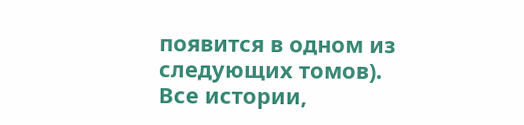появится в одном из следующих томов).
Все истории,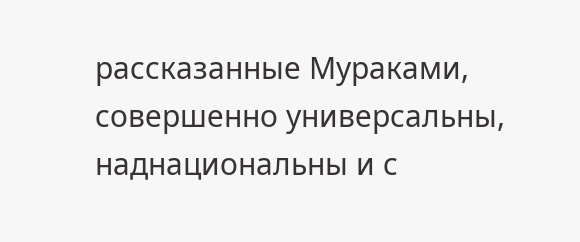рассказанные Мураками, совершенно универсальны, наднациональны и с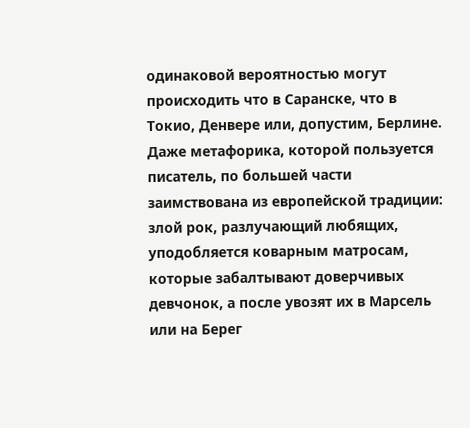одинаковой вероятностью могут происходить что в Саранске, что в Токио, Денвере или, допустим, Берлине. Даже метафорика, которой пользуется писатель, по большей части заимствована из европейской традиции: злой рок, разлучающий любящих, уподобляется коварным матросам, которые забалтывают доверчивых девчонок, а после увозят их в Марсель или на Берег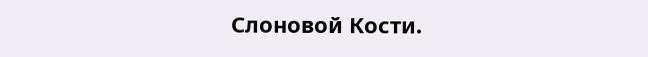Слоновой Кости.